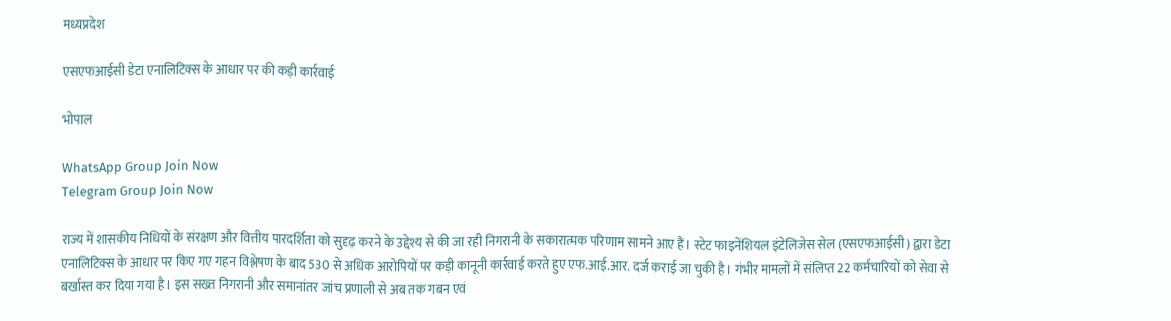मध्यप्रदेश

एसएफआईसी डेटा एनालिटिक्स के आधार पर की कड़ी कार्रवाई

भोपाल

WhatsApp Group Join Now
Telegram Group Join Now

राज्य में शासकीय निधियों के संरक्षण और वित्तीय पारदर्शिता को सुदृढ़ करने के उद्देश्य से की जा रही निगरानी के सकारात्मक परिणाम सामने आए हैं। स्टेट फाइनेंशियल इंटेलिजेस सेल (एसएफआईसी) द्वारा डेटा एनालिटिक्स के आधार पर किए गए गहन विश्लेषण के बाद 530 से अधिक आरोपियों पर कड़ी कानूनी कार्रवाई करते हुए एफ.आई.आर. दर्ज कराई जा चुकी है। गंभीर मामलों में संलिप्त 22 कर्मचारियों को सेवा से बर्खास्त कर दिया गया है। इस सख्त निगरानी और समानांतर जांच प्रणाली से अब तक गबन एवं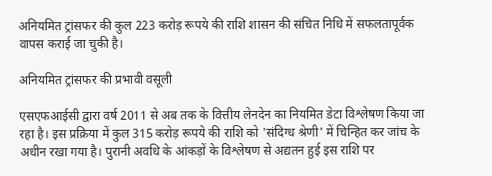अनियमित ट्रांसफर की कुल 223 करोड़ रूपये की राशि शासन की संचित निधि में सफलतापूर्वक वापस कराई जा चुकी है।

अनियमित ट्रांसफर की प्रभावी वसूली

एसएफआईसी द्वारा वर्ष 2011 से अब तक के वित्तीय लेनदेन का नियमित डेटा विश्लेषण किया जा रहा है। इस प्रक्रिया में कुल 315 करोड़ रूपये की राशि को 'संदिग्ध श्रेणी' में चिन्हित कर जांच के अधीन रखा गया है। पुरानी अवधि के आंकड़ों के विश्लेषण से अद्यतन हुई इस राशि पर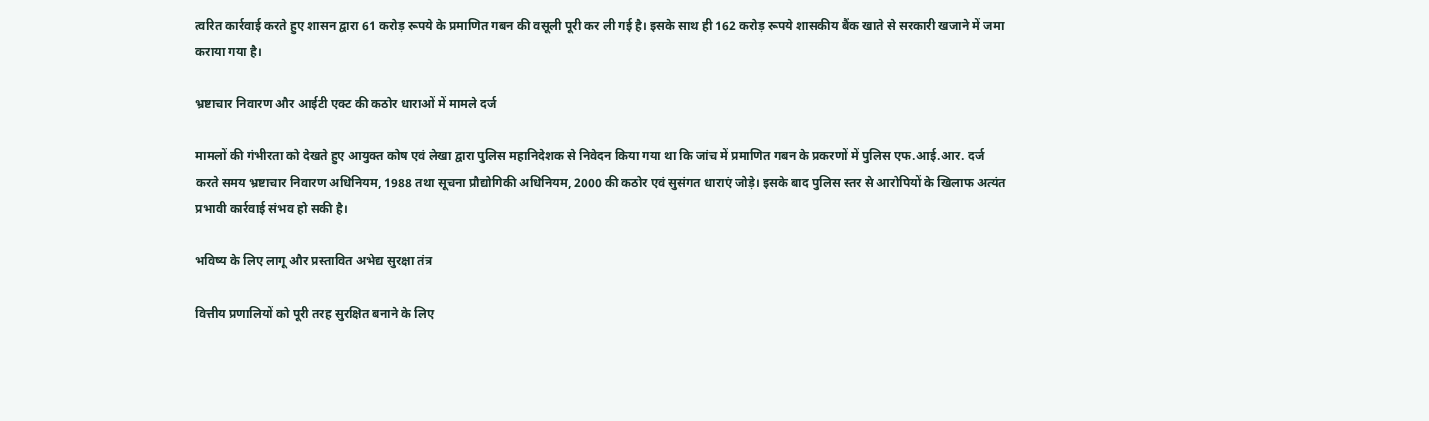त्वरित कार्रवाई करते हुए शासन द्वारा 61 करोड़ रूपये के प्रमाणित गबन की वसूली पूरी कर ली गई है। इसके साथ ही 162 करोड़ रूपये शासकीय बैंक खाते से सरकारी खजाने में जमा कराया गया है।

भ्रष्टाचार निवारण और आईटी एक्ट की कठोर धाराओं में मामले दर्ज

मामलों की गंभीरता को देखते हुए आयुक्त कोष एवं लेखा द्वारा पुलिस महानिदेशक से निवेदन किया गया था कि जांच में प्रमाणित गबन के प्रकरणों में पुलिस एफ.आई.आर. दर्ज करते समय भ्रष्टाचार निवारण अधिनियम, 1988 तथा सूचना प्रौद्योगिकी अधिनियम, 2000 की कठोर एवं सुसंगत धाराएं जोड़े। इसके बाद पुलिस स्तर से आरोपियों के खिलाफ अत्यंत प्रभावी कार्रवाई संभव हो सकी है।

भविष्य के लिए लागू और प्रस्तावित अभेद्य सुरक्षा तंत्र

वित्तीय प्रणालियों को पूरी तरह सुरक्षित बनाने के लिए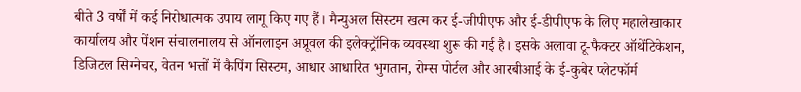बीते 3 वर्षों में कई निरोधात्मक उपाय लागू किए गए हैं। मैन्युअल सिस्टम खत्म कर ई-जीपीएफ और ई-डीपीएफ के लिए महालेखाकार कार्यालय और पेंशन संचालनालय से ऑनलाइन अप्रूवल की इलेक्ट्रॉनिक व्यवस्था शुरू की गई है। इसके अलावा टू-फैक्टर ऑथेंटिकेशन, डिजिटल सिग्नेचर, वेतन भत्तों में कैपिंग सिस्टम, आधार आधारित भुगतान, रोम्स पोर्टल और आरबीआई के ई-कुबेर प्लेटफॉर्म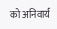को अनिवार्य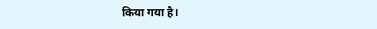किया गया है।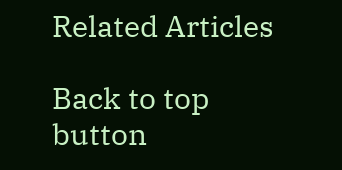Related Articles

Back to top button